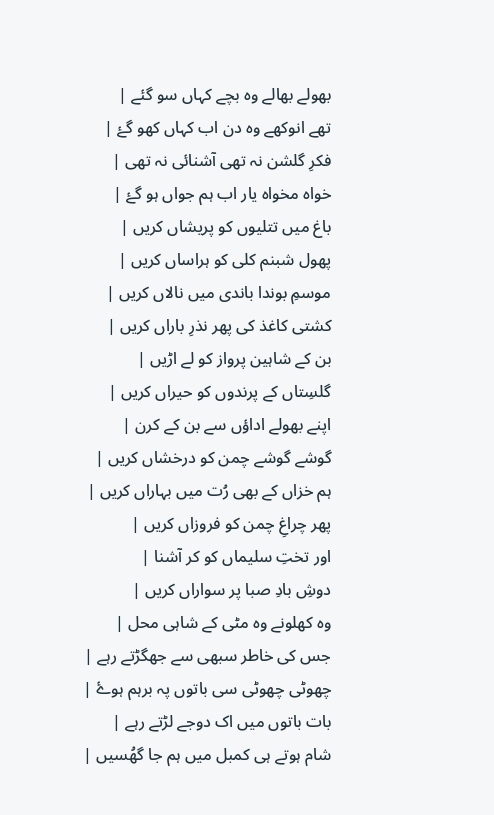بھولے بھالے وہ بچے کہاں سو گئے |
تھے انوکھے وہ دن اب کہاں کھو گۓ |
فکرِ گلشن نہ تھی آشنائی نہ تھی |
خواہ مخواہ یار اب ہم جواں ہو گۓ |
باغ میں تتلیوں کو پریشاں کریں |
پھول شبنم کلی کو ہراساں کریں |
موسمِ بوندا باندی میں نالاں کریں |
کشتی کاغذ کی پھر نذرِ باراں کریں |
بن کے شاہین پرواز کو لے اڑیں |
گلسِتاں کے پرندوں کو حیراں کریں |
اپنے بھولے اداؤں سے بن کے کرن |
گوشے گوشے چمن کو درخشاں کریں |
ہم خزاں کے بھی رُت میں بہاراں کریں |
پھر چراغِ چمن کو فروزاں کریں |
اور تختِ سلیماں کو کر آشنا |
دوشِ بادِ صبا پر سواراں کریں |
وہ کھلونے وہ مٹی کے شاہی محل |
جس کی خاطر سبھی سے جھگڑتے رہے |
چھوٹی چھوٹی سی باتوں پہ برہم ہوۓ |
بات باتوں میں اک دوجے لڑتے رہے |
شام ہوتے ہی کمبل میں ہم جا گھُسیں |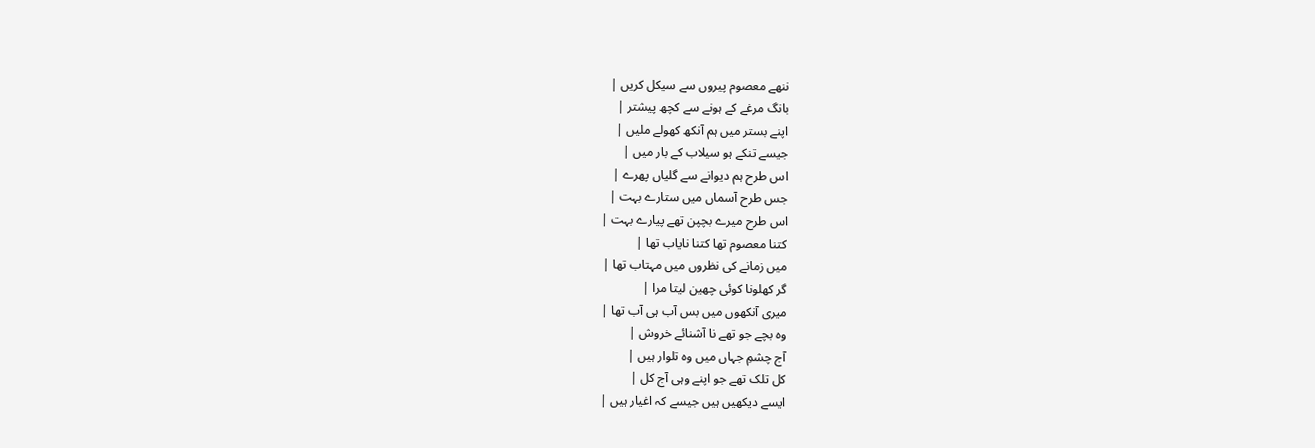ننھے معصوم پیروں سے سیکل کریں |
بانگ مرغے کے ہونے سے کچھ پیشتر |
اپنے بستر میں ہم آنکھ کھولے ملیں |
جیسے تنکے ہو سیلاب کے بار میں |
اس طرح ہم دیوانے سے گلیاں پھرے |
جس طرح آسماں میں ستارے بہت |
اس طرح میرے بچپن تھے پیارے بہت |
کتنا معصوم تھا کتنا نایاب تھا |
میں زمانے کی نظروں میں مہتاب تھا |
گر کھلونا کوئی چھین لیتا مرا |
میری آنکھوں میں بس آب ہی آب تھا |
وہ بچے جو تھے نا آشنائے خروش |
آج چشمِ جہاں میں وہ تلوار ہیں |
کل تلک تھے جو اپنے وہی آج کل |
ایسے دیکھیں ہیں جیسے کہ اغیار ہیں |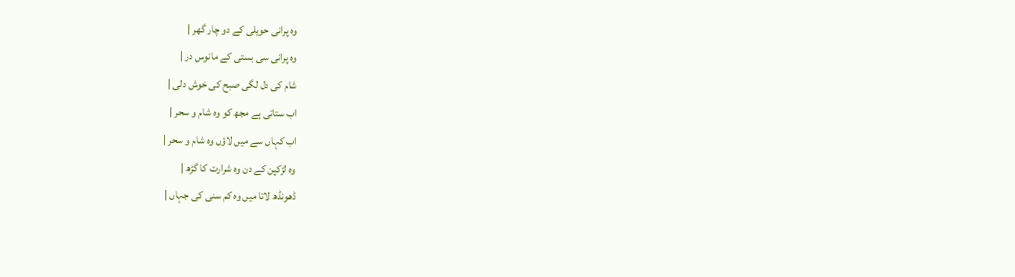وہ پرانی حویلی کے دو چار گھر |
وہ پرانی سی بستی کے مانوس در |
شام کی دل لگی صبح کی خوش دلی |
اب ستاتی ہے مجھ کو وہ شام و سحر |
اب کہاں سے میں لاؤں وہ شام و سحر |
وہ لڑکپن کے دن وہ شرارت کا گڑھ |
ڈھونڈھ لاتا میں وہ کم سنی کی جہاں |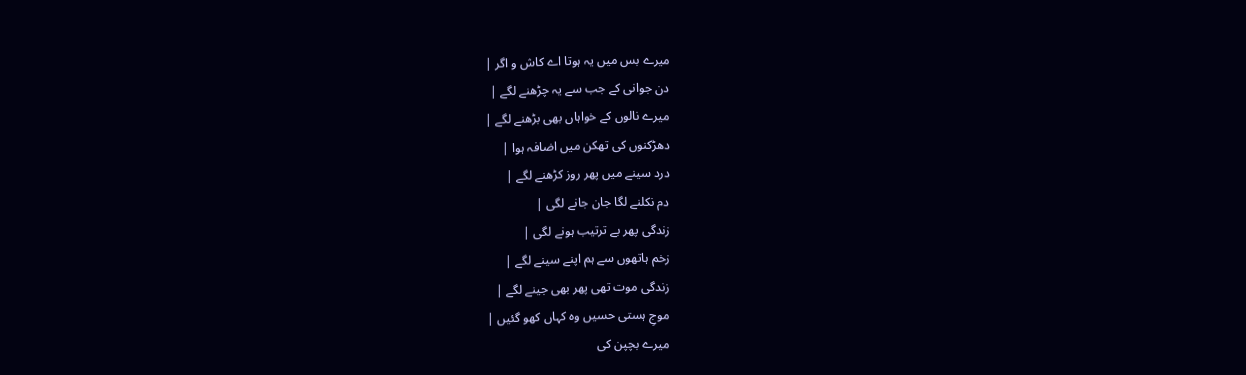میرے بس میں یہ ہوتا اے کاش و اگر |
دن جوانی کے جب سے یہ چڑھنے لگے |
میرے نالوں کے خواہاں بھی بڑھنے لگے |
دھڑکنوں کی تھکن میں اضافہ ہوا |
درد سینے میں پھر روز کڑھنے لگے |
دم نکلنے لگا جان جانے لگی |
زندگی پھر بے ترتیب ہونے لگی |
زخم ہاتھوں سے ہم اپنے سینے لگے |
زندگی موت تھی پھر بھی جینے لگے |
موجِ ہستی حسیں وہ کہاں کھو گئیں |
میرے بچپن کی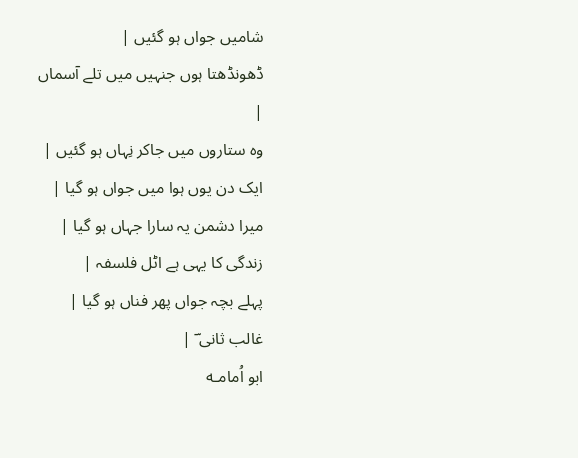شامیں جواں ہو گئیں |
ڈھونڈھتا ہوں جنہیں میں تلے آسماں |
وہ ستاروں میں جاکر نِہاں ہو گئیں |
ایک دن یوں ہوا میں جواں ہو گیا |
میرا دشمن یہ سارا جہاں ہو گیا |
زندگی کا یہی ہے اٹل فلسفہ |
پہلے بچہ جواں پھر فناں ہو گیا |
غالب ثانی ؔ |
ابو اُمامـه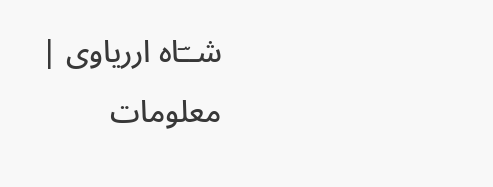شــؔاہ ارریاوی |
معلومات